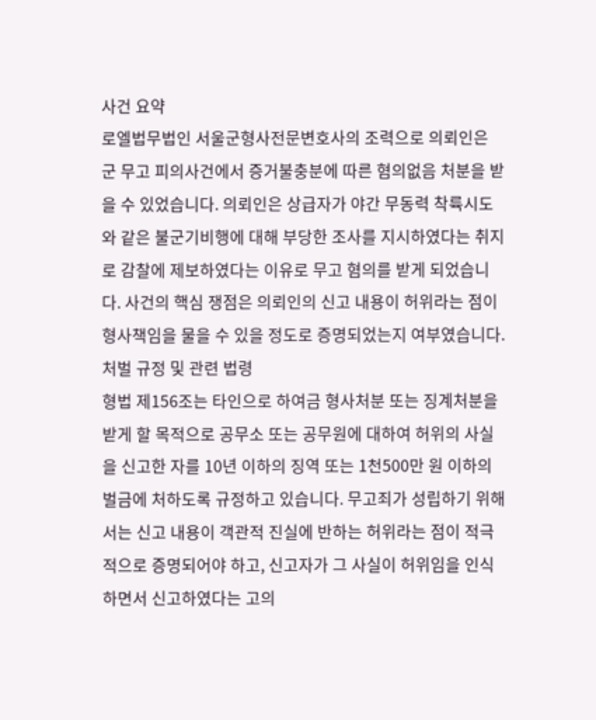사건 요약
로엘법무법인 서울군형사전문변호사의 조력으로 의뢰인은 군 무고 피의사건에서 증거불충분에 따른 혐의없음 처분을 받을 수 있었습니다. 의뢰인은 상급자가 야간 무동력 착륙시도와 같은 불군기비행에 대해 부당한 조사를 지시하였다는 취지로 감찰에 제보하였다는 이유로 무고 혐의를 받게 되었습니다. 사건의 핵심 쟁점은 의뢰인의 신고 내용이 허위라는 점이 형사책임을 물을 수 있을 정도로 증명되었는지 여부였습니다.
처벌 규정 및 관련 법령
형법 제156조는 타인으로 하여금 형사처분 또는 징계처분을 받게 할 목적으로 공무소 또는 공무원에 대하여 허위의 사실을 신고한 자를 10년 이하의 징역 또는 1천500만 원 이하의 벌금에 처하도록 규정하고 있습니다. 무고죄가 성립하기 위해서는 신고 내용이 객관적 진실에 반하는 허위라는 점이 적극적으로 증명되어야 하고, 신고자가 그 사실이 허위임을 인식하면서 신고하였다는 고의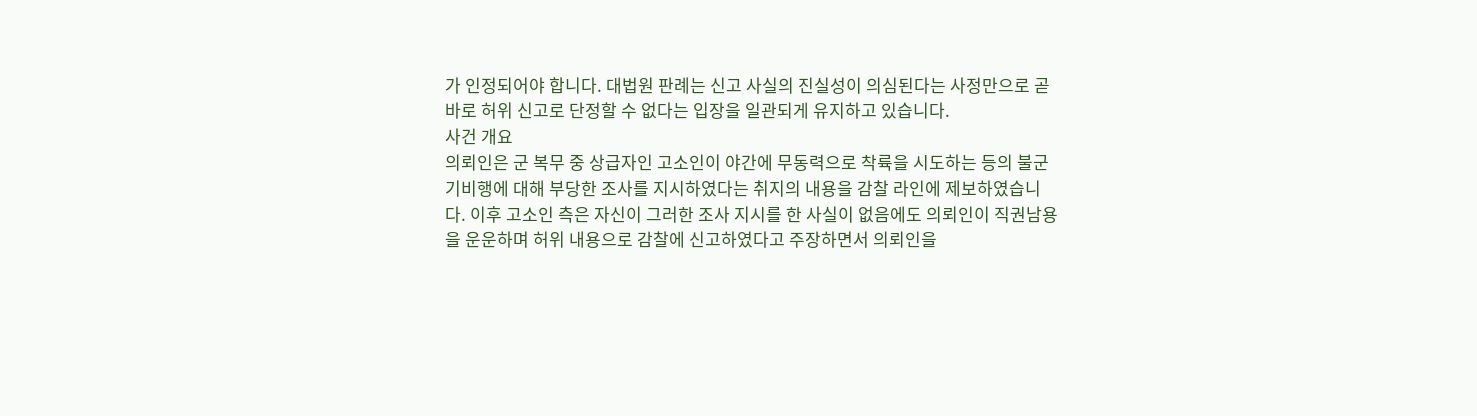가 인정되어야 합니다. 대법원 판례는 신고 사실의 진실성이 의심된다는 사정만으로 곧바로 허위 신고로 단정할 수 없다는 입장을 일관되게 유지하고 있습니다.
사건 개요
의뢰인은 군 복무 중 상급자인 고소인이 야간에 무동력으로 착륙을 시도하는 등의 불군기비행에 대해 부당한 조사를 지시하였다는 취지의 내용을 감찰 라인에 제보하였습니다. 이후 고소인 측은 자신이 그러한 조사 지시를 한 사실이 없음에도 의뢰인이 직권남용을 운운하며 허위 내용으로 감찰에 신고하였다고 주장하면서 의뢰인을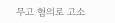무고 혐의로 고소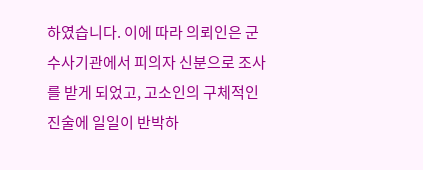하였습니다. 이에 따라 의뢰인은 군 수사기관에서 피의자 신분으로 조사를 받게 되었고, 고소인의 구체적인 진술에 일일이 반박하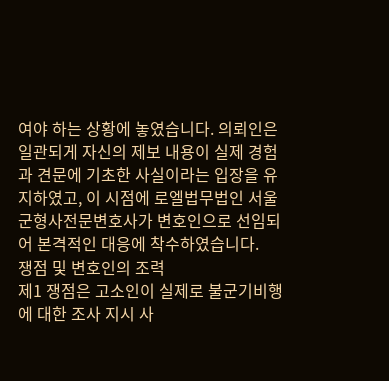여야 하는 상황에 놓였습니다. 의뢰인은 일관되게 자신의 제보 내용이 실제 경험과 견문에 기초한 사실이라는 입장을 유지하였고, 이 시점에 로엘법무법인 서울군형사전문변호사가 변호인으로 선임되어 본격적인 대응에 착수하였습니다.
쟁점 및 변호인의 조력
제1 쟁점은 고소인이 실제로 불군기비행에 대한 조사 지시 사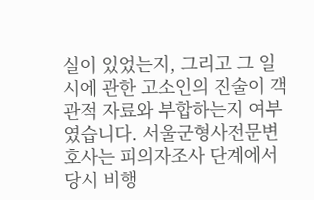실이 있었는지, 그리고 그 일시에 관한 고소인의 진술이 객관적 자료와 부합하는지 여부였습니다. 서울군형사전문변호사는 피의자조사 단계에서 당시 비행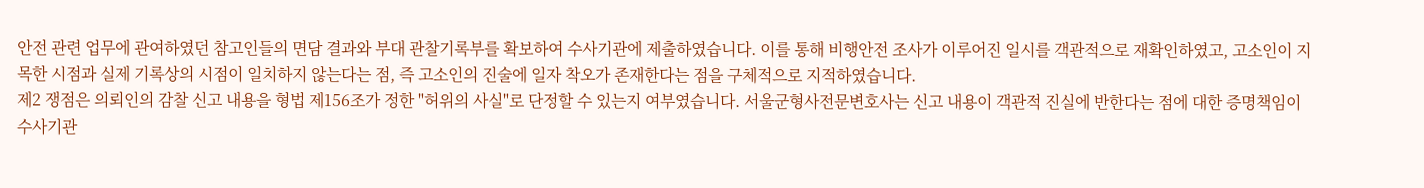안전 관련 업무에 관여하였던 참고인들의 면담 결과와 부대 관찰기록부를 확보하여 수사기관에 제출하였습니다. 이를 통해 비행안전 조사가 이루어진 일시를 객관적으로 재확인하였고, 고소인이 지목한 시점과 실제 기록상의 시점이 일치하지 않는다는 점, 즉 고소인의 진술에 일자 착오가 존재한다는 점을 구체적으로 지적하였습니다.
제2 쟁점은 의뢰인의 감찰 신고 내용을 형법 제156조가 정한 "허위의 사실"로 단정할 수 있는지 여부였습니다. 서울군형사전문변호사는 신고 내용이 객관적 진실에 반한다는 점에 대한 증명책임이 수사기관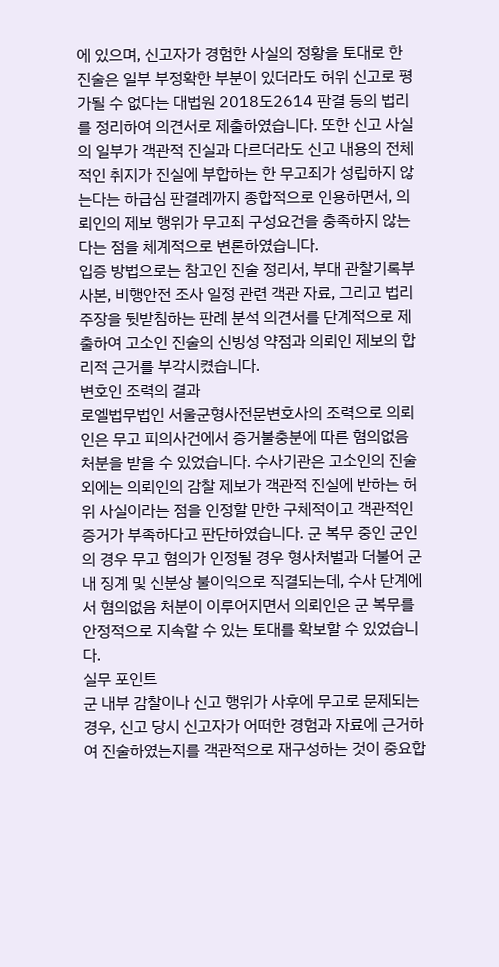에 있으며, 신고자가 경험한 사실의 정황을 토대로 한 진술은 일부 부정확한 부분이 있더라도 허위 신고로 평가될 수 없다는 대법원 2018도2614 판결 등의 법리를 정리하여 의견서로 제출하였습니다. 또한 신고 사실의 일부가 객관적 진실과 다르더라도 신고 내용의 전체적인 취지가 진실에 부합하는 한 무고죄가 성립하지 않는다는 하급심 판결례까지 종합적으로 인용하면서, 의뢰인의 제보 행위가 무고죄 구성요건을 충족하지 않는다는 점을 체계적으로 변론하였습니다.
입증 방법으로는 참고인 진술 정리서, 부대 관찰기록부 사본, 비행안전 조사 일정 관련 객관 자료, 그리고 법리 주장을 뒷받침하는 판례 분석 의견서를 단계적으로 제출하여 고소인 진술의 신빙성 약점과 의뢰인 제보의 합리적 근거를 부각시켰습니다.
변호인 조력의 결과
로엘법무법인 서울군형사전문변호사의 조력으로 의뢰인은 무고 피의사건에서 증거불충분에 따른 혐의없음 처분을 받을 수 있었습니다. 수사기관은 고소인의 진술 외에는 의뢰인의 감찰 제보가 객관적 진실에 반하는 허위 사실이라는 점을 인정할 만한 구체적이고 객관적인 증거가 부족하다고 판단하였습니다. 군 복무 중인 군인의 경우 무고 혐의가 인정될 경우 형사처벌과 더불어 군 내 징계 및 신분상 불이익으로 직결되는데, 수사 단계에서 혐의없음 처분이 이루어지면서 의뢰인은 군 복무를 안정적으로 지속할 수 있는 토대를 확보할 수 있었습니다.
실무 포인트
군 내부 감찰이나 신고 행위가 사후에 무고로 문제되는 경우, 신고 당시 신고자가 어떠한 경험과 자료에 근거하여 진술하였는지를 객관적으로 재구성하는 것이 중요합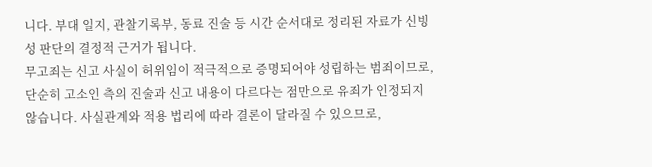니다. 부대 일지, 관찰기록부, 동료 진술 등 시간 순서대로 정리된 자료가 신빙성 판단의 결정적 근거가 됩니다.
무고죄는 신고 사실이 허위임이 적극적으로 증명되어야 성립하는 범죄이므로, 단순히 고소인 측의 진술과 신고 내용이 다르다는 점만으로 유죄가 인정되지 않습니다. 사실관계와 적용 법리에 따라 결론이 달라질 수 있으므로,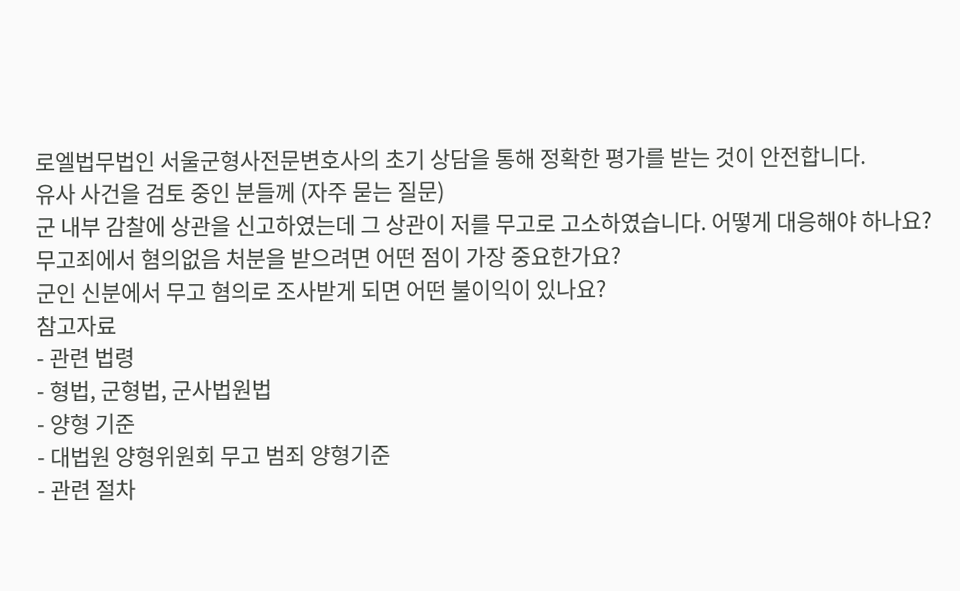로엘법무법인 서울군형사전문변호사의 초기 상담을 통해 정확한 평가를 받는 것이 안전합니다.
유사 사건을 검토 중인 분들께 (자주 묻는 질문)
군 내부 감찰에 상관을 신고하였는데 그 상관이 저를 무고로 고소하였습니다. 어떻게 대응해야 하나요?
무고죄에서 혐의없음 처분을 받으려면 어떤 점이 가장 중요한가요?
군인 신분에서 무고 혐의로 조사받게 되면 어떤 불이익이 있나요?
참고자료
- 관련 법령
- 형법, 군형법, 군사법원법
- 양형 기준
- 대법원 양형위원회 무고 범죄 양형기준
- 관련 절차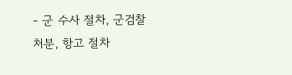- 군 수사 절차, 군검찰 처분, 항고 절차